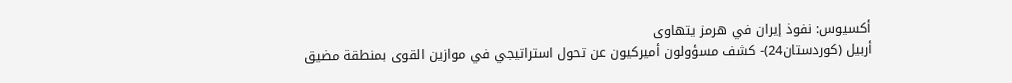أكسيوس: نفوذ إيران في هرمز يتهاوى
أربيل (كوردستان24)- كشف مسؤولون أميركيون عن تحول استراتيجي في موازين القوى بمنطقة مضيق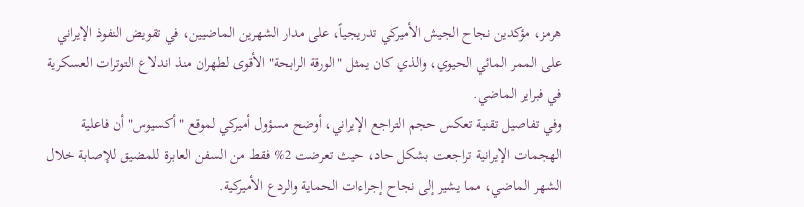هرمز، مؤكدين نجاح الجيش الأميركي تدريجياً، على مدار الشهرين الماضيين، في تقويض النفوذ الإيراني على الممر المائي الحيوي، والذي كان يمثل "الورقة الرابحة" الأقوى لطهران منذ اندلاع التوترات العسكرية في فبراير الماضي.
وفي تفاصيل تقنية تعكس حجم التراجع الإيراني، أوضح مسؤول أميركي لموقع "أكسيوس" أن فاعلية الهجمات الإيرانية تراجعت بشكل حاد، حيث تعرضت 2% فقط من السفن العابرة للمضيق للإصابة خلال الشهر الماضي، مما يشير إلى نجاح إجراءات الحماية والردع الأميركية.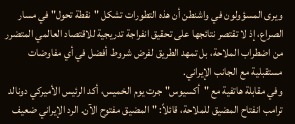ويرى المسؤولون في واشنطن أن هذه التطورات تشكل "نقطة تحول" في مسار الصراع، إذ لا تقتصر نتائجها على تحقيق انفراجة تدريجية للاقتصاد العالمي المتضرر من اضطراب الملاحة، بل تمهد الطريق لفرض شروط أفضل في أي مفاوضات مستقبلية مع الجانب الإيراني.
وفي مقابلة هاتفية مع "أكسيوس" جرت يوم الخميس، أكد الرئيس الأميركي دونالد ترامب انفتاح المضيق للملاحة، قائلاً: "المضيق مفتوح الآن. الرد الإيراني ضعيف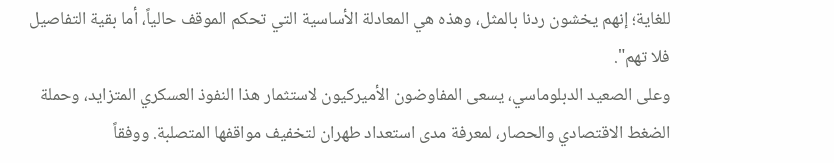للغاية؛ إنهم يخشون ردنا بالمثل، وهذه هي المعادلة الأساسية التي تحكم الموقف حالياً، أما بقية التفاصيل فلا تهم".
وعلى الصعيد الدبلوماسي، يسعى المفاوضون الأميركيون لاستثمار هذا النفوذ العسكري المتزايد، وحملة الضغط الاقتصادي والحصار، لمعرفة مدى استعداد طهران لتخفيف مواقفها المتصلبة. ووفقاً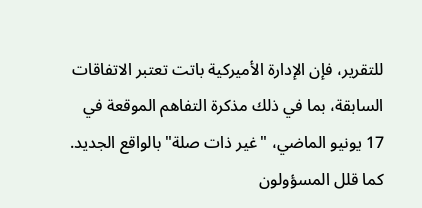للتقرير، فإن الإدارة الأميركية باتت تعتبر الاتفاقات السابقة، بما في ذلك مذكرة التفاهم الموقعة في 17 يونيو الماضي، "غير ذات صلة" بالواقع الجديد.
كما قلل المسؤولون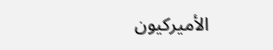الأميركيون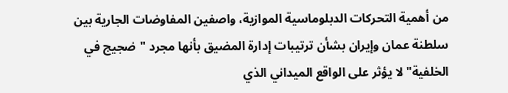من أهمية التحركات الدبلوماسية الموازية، واصفين المفاوضات الجارية بين سلطنة عمان وإيران بشأن ترتيبات إدارة المضيق بأنها مجرد "ضجيج في الخلفية" لا يؤثر على الواقع الميداني الذي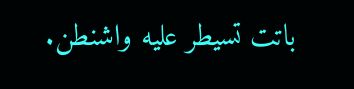باتت تسيطر عليه واشنطن.